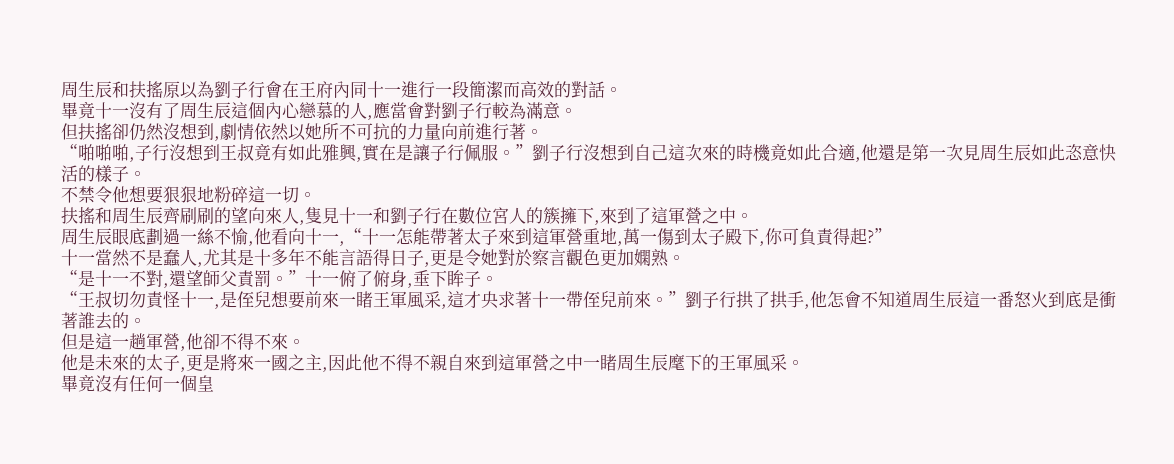周生辰和扶搖原以為劉子行會在王府內同十一進行一段簡潔而高效的對話。
畢竟十一沒有了周生辰這個內心戀慕的人,應當會對劉子行較為滿意。
但扶搖卻仍然沒想到,劇情依然以她所不可抗的力量向前進行著。
“啪啪啪,子行沒想到王叔竟有如此雅興,實在是讓子行佩服。”劉子行沒想到自己這次來的時機竟如此合適,他還是第一次見周生辰如此恣意快活的樣子。
不禁令他想要狠狠地粉碎這一切。
扶搖和周生辰齊刷刷的望向來人,隻見十一和劉子行在數位宮人的簇擁下,來到了這軍營之中。
周生辰眼底劃過一絲不愉,他看向十一,“十一怎能帶著太子來到這軍營重地,萬一傷到太子殿下,你可負責得起?”
十一當然不是蠢人,尤其是十多年不能言語得日子,更是令她對於察言觀色更加嫻熟。
“是十一不對,還望師父責罰。”十一俯了俯身,垂下眸子。
“王叔切勿責怪十一,是侄兒想要前來一睹王軍風采,這才央求著十一帶侄兒前來。”劉子行拱了拱手,他怎會不知道周生辰這一番怒火到底是衝著誰去的。
但是這一趟軍營,他卻不得不來。
他是未來的太子,更是將來一國之主,因此他不得不親自來到這軍營之中一睹周生辰麾下的王軍風采。
畢竟沒有任何一個皇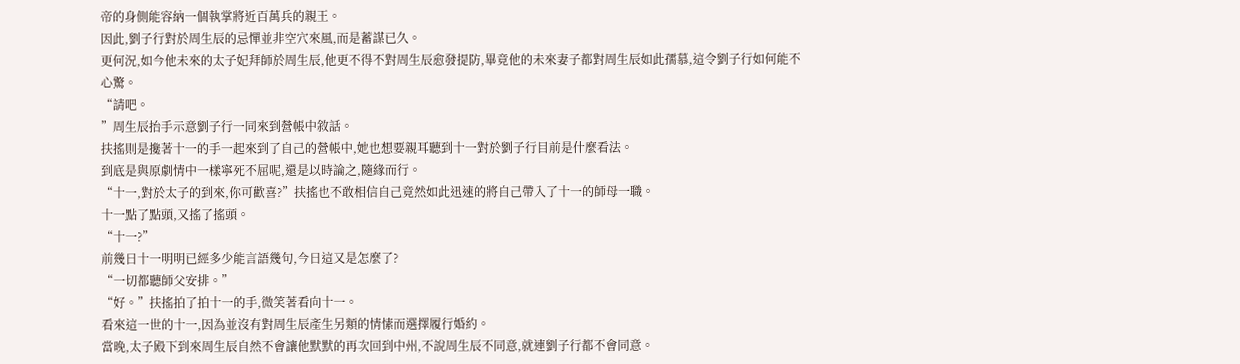帝的身側能容納一個執掌將近百萬兵的親王。
因此,劉子行對於周生辰的忌憚並非空穴來風,而是蓄謀已久。
更何況,如今他未來的太子妃拜師於周生辰,他更不得不對周生辰愈發提防,畢竟他的未來妻子都對周生辰如此孺慕,這令劉子行如何能不心驚。
“請吧。
”周生辰抬手示意劉子行一同來到營帳中敘話。
扶搖則是攙著十一的手一起來到了自己的營帳中,她也想要親耳聽到十一對於劉子行目前是什麼看法。
到底是與原劇情中一樣寧死不屈呢,還是以時論之,隨緣而行。
“十一,對於太子的到來,你可歡喜?”扶搖也不敢相信自己竟然如此迅速的將自己帶入了十一的師母一職。
十一點了點頭,又搖了搖頭。
“十一?”
前幾日十一明明已經多少能言語幾句,今日這又是怎麼了?
“一切都聽師父安排。”
“好。”扶搖拍了拍十一的手,微笑著看向十一。
看來這一世的十一,因為並沒有對周生辰產生另類的情愫而選擇履行婚約。
當晚,太子殿下到來周生辰自然不會讓他默默的再次回到中州,不說周生辰不同意,就連劉子行都不會同意。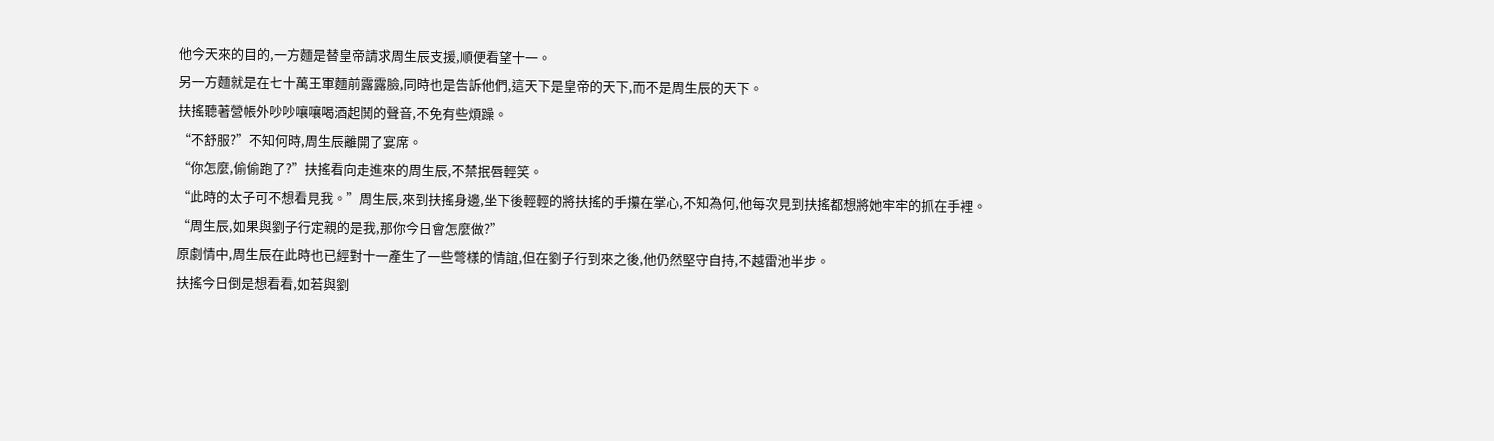他今天來的目的,一方麵是替皇帝請求周生辰支援,順便看望十一。
另一方麵就是在七十萬王軍麵前露露臉,同時也是告訴他們,這天下是皇帝的天下,而不是周生辰的天下。
扶搖聽著營帳外吵吵嚷嚷喝酒起鬨的聲音,不免有些煩躁。
“不舒服?”不知何時,周生辰離開了宴席。
“你怎麼,偷偷跑了?”扶搖看向走進來的周生辰,不禁抿唇輕笑。
“此時的太子可不想看見我。”周生辰,來到扶搖身邊,坐下後輕輕的將扶搖的手攥在掌心,不知為何,他每次見到扶搖都想將她牢牢的抓在手裡。
“周生辰,如果與劉子行定親的是我,那你今日會怎麼做?”
原劇情中,周生辰在此時也已經對十一產生了一些彆樣的情誼,但在劉子行到來之後,他仍然堅守自持,不越雷池半步。
扶搖今日倒是想看看,如若與劉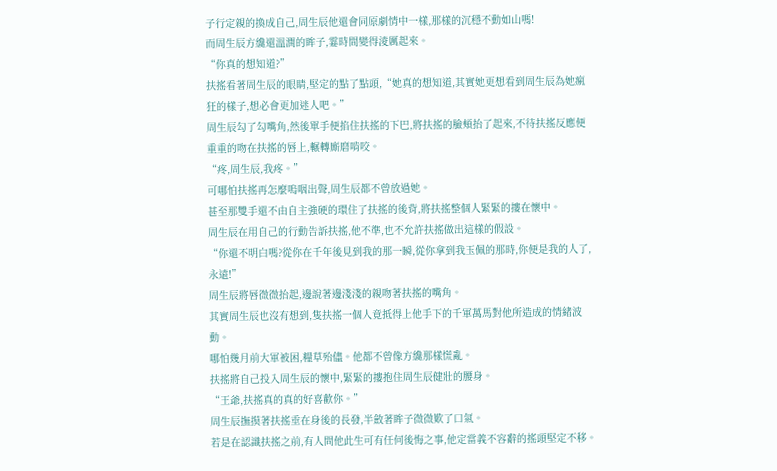子行定親的換成自己,周生辰他還會同原劇情中一樣,那樣的沉穩不動如山嗎!
而周生辰方纔還溫潤的眸子,霎時間變得淩厲起來。
“你真的想知道?”
扶搖看著周生辰的眼睛,堅定的點了點頭,“她真的想知道,其實她更想看到周生辰為她瘋狂的樣子,想必會更加迷人吧。”
周生辰勾了勾嘴角,然後單手便掐住扶搖的下巴,將扶搖的臉頰抬了起來,不待扶搖反應便重重的吻在扶搖的唇上,輾轉廝磨啃咬。
“疼,周生辰,我疼。”
可哪怕扶搖再怎麼嗚咽出聲,周生辰都不曾放過她。
甚至那雙手還不由自主強硬的環住了扶搖的後背,將扶搖整個人緊緊的摟在懷中。
周生辰在用自己的行動告訴扶搖,他不準,也不允許扶搖做出這樣的假設。
“你還不明白嗎?從你在千年後見到我的那一瞬,從你拿到我玉佩的那時,你便是我的人了,永遠!”
周生辰將唇微微抬起,邊說著邊淺淺的親吻著扶搖的嘴角。
其實周生辰也沒有想到,隻扶搖一個人竟抵得上他手下的千軍萬馬對他所造成的情緒波動。
哪怕幾月前大軍被困,糧草殆儘。他都不曾像方纔那樣慌亂。
扶搖將自己投入周生辰的懷中,緊緊的摟抱住周生辰健壯的腰身。
“王爺,扶搖真的真的好喜歡你。”
周生辰撫摸著扶搖垂在身後的長發,半斂著眸子微微歎了口氣。
若是在認識扶搖之前,有人問他此生可有任何後悔之事,他定當義不容辭的搖頭堅定不移。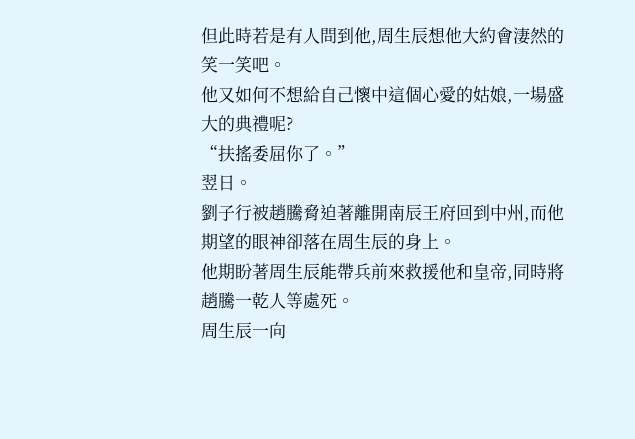但此時若是有人問到他,周生辰想他大約會淒然的笑一笑吧。
他又如何不想給自己懷中這個心愛的姑娘,一場盛大的典禮呢?
“扶搖委屈你了。”
翌日。
劉子行被趙騰脅迫著離開南辰王府回到中州,而他期望的眼神卻落在周生辰的身上。
他期盼著周生辰能帶兵前來救援他和皇帝,同時將趙騰一乾人等處死。
周生辰一向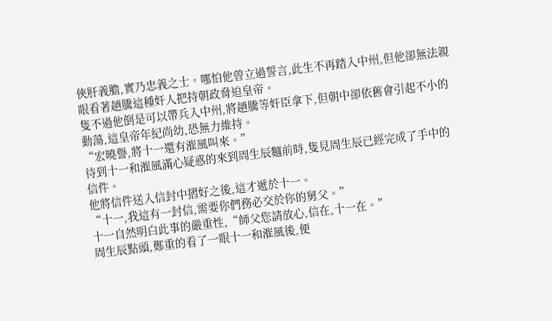俠肝義膽,實乃忠義之士。哪怕他曾立過誓言,此生不再踏入中州,但他卻無法親眼看著趙騰這種奸人把持朝政脅迫皇帝。
隻不過他倒是可以帶兵入中州,將趙騰等奸臣拿下,但朝中卻依舊會引起不小的動蕩,這皇帝年紀尚幼,恐無力維持。
“宏曉譽,將十一還有漼風叫來。”
待到十一和漼風滿心疑惑的來到周生辰麵前時,隻見周生辰已經完成了手中的信件。
他將信件送入信封中摺好之後,這才遞於十一。
“十一,我這有一封信,需要你們務必交於你的舅父。”
十一自然明白此事的嚴重性,“師父您請放心,信在,十一在。”
周生辰點頭,鄭重的看了一眼十一和漼風後,便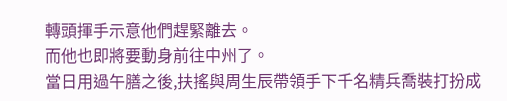轉頭揮手示意他們趕緊離去。
而他也即將要動身前往中州了。
當日用過午膳之後,扶搖與周生辰帶領手下千名精兵喬裝打扮成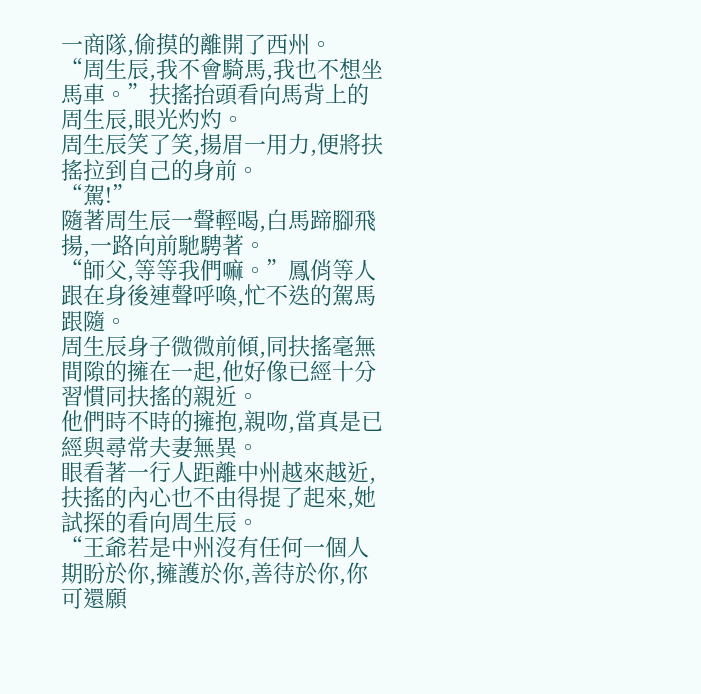一商隊,偷摸的離開了西州。
“周生辰,我不會騎馬,我也不想坐馬車。”扶搖抬頭看向馬背上的周生辰,眼光灼灼。
周生辰笑了笑,揚眉一用力,便將扶搖拉到自己的身前。
“駕!”
隨著周生辰一聲輕喝,白馬蹄腳飛揚,一路向前馳騁著。
“師父,等等我們嘛。”鳳俏等人跟在身後連聲呼喚,忙不迭的駕馬跟隨。
周生辰身子微微前傾,同扶搖毫無間隙的擁在一起,他好像已經十分習慣同扶搖的親近。
他們時不時的擁抱,親吻,當真是已經與尋常夫妻無異。
眼看著一行人距離中州越來越近,扶搖的內心也不由得提了起來,她試探的看向周生辰。
“王爺若是中州沒有任何一個人期盼於你,擁護於你,善待於你,你可還願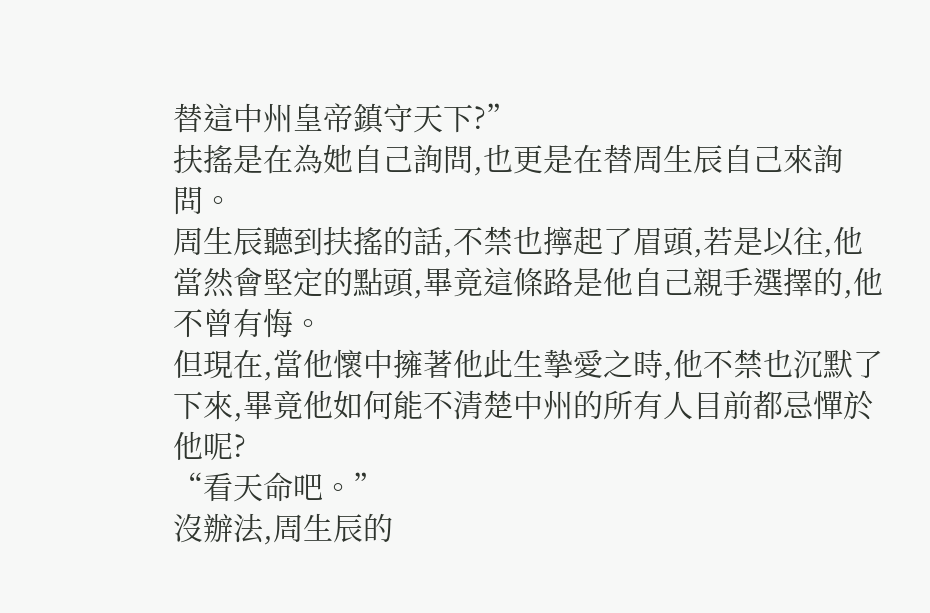替這中州皇帝鎮守天下?”
扶搖是在為她自己詢問,也更是在替周生辰自己來詢問。
周生辰聽到扶搖的話,不禁也擰起了眉頭,若是以往,他當然會堅定的點頭,畢竟這條路是他自己親手選擇的,他不曾有悔。
但現在,當他懷中擁著他此生摯愛之時,他不禁也沉默了下來,畢竟他如何能不清楚中州的所有人目前都忌憚於他呢?
“看天命吧。”
沒辦法,周生辰的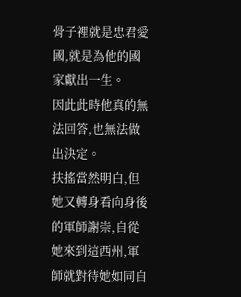骨子裡就是忠君愛國,就是為他的國家獻出一生。
因此此時他真的無法回答,也無法做出決定。
扶搖當然明白,但她又轉身看向身後的軍師謝崇,自從她來到這西州,軍師就對待她如同自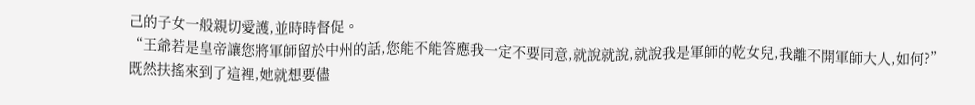己的子女一般親切愛護,並時時督促。
“王爺若是皇帝讓您將軍師留於中州的話,您能不能答應我一定不要同意,就說就說,就說我是軍師的乾女兒,我離不開軍師大人,如何?”
既然扶搖來到了這裡,她就想要儘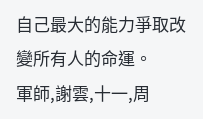自己最大的能力爭取改變所有人的命運。
軍師,謝雲,十一,周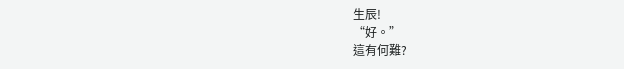生辰!
“好。”
這有何難?